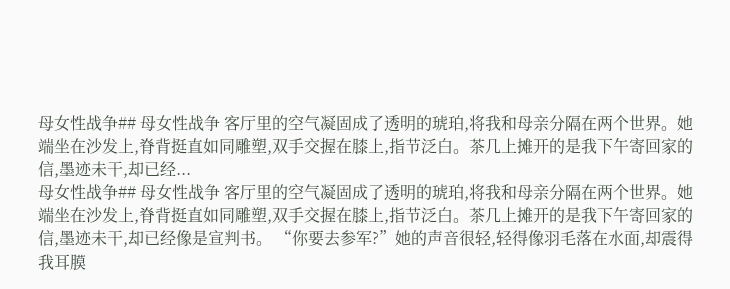母女性战争## 母女性战争 客厅里的空气凝固成了透明的琥珀,将我和母亲分隔在两个世界。她端坐在沙发上,脊背挺直如同雕塑,双手交握在膝上,指节泛白。茶几上摊开的是我下午寄回家的信,墨迹未干,却已经...
母女性战争## 母女性战争 客厅里的空气凝固成了透明的琥珀,将我和母亲分隔在两个世界。她端坐在沙发上,脊背挺直如同雕塑,双手交握在膝上,指节泛白。茶几上摊开的是我下午寄回家的信,墨迹未干,却已经像是宣判书。 “你要去参军?”她的声音很轻,轻得像羽毛落在水面,却震得我耳膜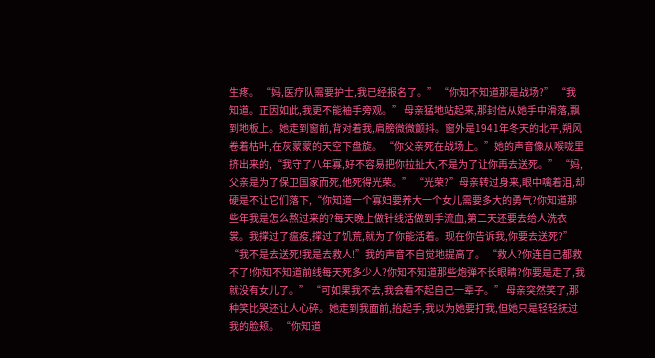生疼。 “妈,医疗队需要护士,我已经报名了。” “你知不知道那是战场?” “我知道。正因如此,我更不能袖手旁观。” 母亲猛地站起来,那封信从她手中滑落,飘到地板上。她走到窗前,背对着我,肩膀微微颤抖。窗外是1941年冬天的北平,朔风卷着枯叶,在灰蒙蒙的天空下盘旋。 “你父亲死在战场上。”她的声音像从喉咙里挤出来的,“我守了八年寡,好不容易把你拉扯大,不是为了让你再去送死。” “妈,父亲是为了保卫国家而死,他死得光荣。” “光荣?”母亲转过身来,眼中噙着泪,却硬是不让它们落下,“你知道一个寡妇要养大一个女儿需要多大的勇气?你知道那些年我是怎么熬过来的?每天晚上做针线活做到手流血,第二天还要去给人洗衣裳。我撑过了瘟疫,撑过了饥荒,就为了你能活着。现在你告诉我,你要去送死?” “我不是去送死!我是去救人!”我的声音不自觉地提高了。 “救人?你连自己都救不了!你知不知道前线每天死多少人?你知不知道那些炮弹不长眼睛?你要是走了,我就没有女儿了。” “可如果我不去,我会看不起自己一辈子。” 母亲突然笑了,那种笑比哭还让人心碎。她走到我面前,抬起手,我以为她要打我,但她只是轻轻抚过我的脸颊。 “你知道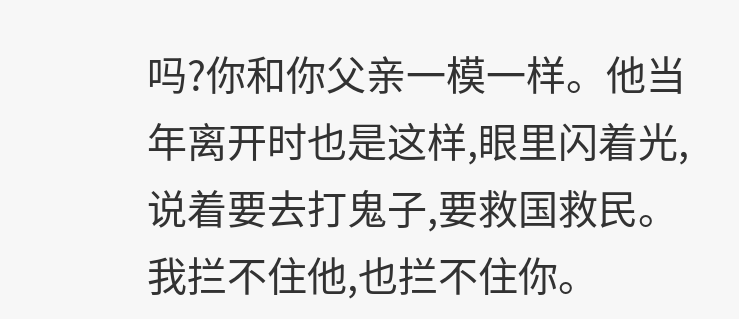吗?你和你父亲一模一样。他当年离开时也是这样,眼里闪着光,说着要去打鬼子,要救国救民。我拦不住他,也拦不住你。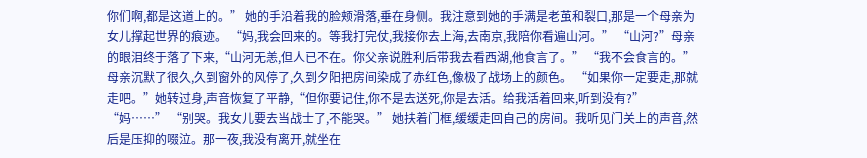你们啊,都是这道上的。” 她的手沿着我的脸颊滑落,垂在身侧。我注意到她的手满是老茧和裂口,那是一个母亲为女儿撑起世界的痕迹。 “妈,我会回来的。等我打完仗,我接你去上海,去南京,我陪你看遍山河。” “山河?”母亲的眼泪终于落了下来,“山河无恙,但人已不在。你父亲说胜利后带我去看西湖,他食言了。” “我不会食言的。” 母亲沉默了很久,久到窗外的风停了,久到夕阳把房间染成了赤红色,像极了战场上的颜色。 “如果你一定要走,那就走吧。”她转过身,声音恢复了平静,“但你要记住,你不是去送死,你是去活。给我活着回来,听到没有?” “妈……” “别哭。我女儿要去当战士了,不能哭。” 她扶着门框,缓缓走回自己的房间。我听见门关上的声音,然后是压抑的啜泣。那一夜,我没有离开,就坐在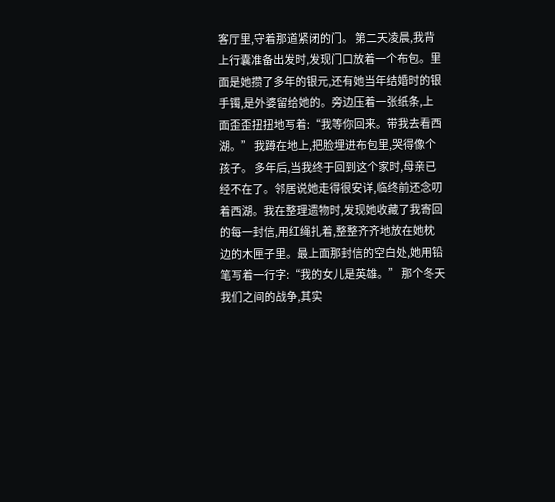客厅里,守着那道紧闭的门。 第二天凌晨,我背上行囊准备出发时,发现门口放着一个布包。里面是她攒了多年的银元,还有她当年结婚时的银手镯,是外婆留给她的。旁边压着一张纸条,上面歪歪扭扭地写着:“我等你回来。带我去看西湖。” 我蹲在地上,把脸埋进布包里,哭得像个孩子。 多年后,当我终于回到这个家时,母亲已经不在了。邻居说她走得很安详,临终前还念叨着西湖。我在整理遗物时,发现她收藏了我寄回的每一封信,用红绳扎着,整整齐齐地放在她枕边的木匣子里。最上面那封信的空白处,她用铅笔写着一行字:“我的女儿是英雄。” 那个冬天我们之间的战争,其实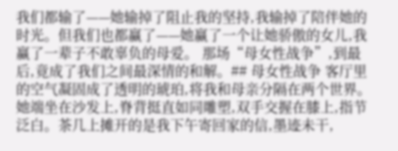我们都输了——她输掉了阻止我的坚持,我输掉了陪伴她的时光。但我们也都赢了——她赢了一个让她骄傲的女儿,我赢了一辈子不敢辜负的母爱。 那场“母女性战争”,到最后,竟成了我们之间最深情的和解。## 母女性战争 客厅里的空气凝固成了透明的琥珀,将我和母亲分隔在两个世界。她端坐在沙发上,脊背挺直如同雕塑,双手交握在膝上,指节泛白。茶几上摊开的是我下午寄回家的信,墨迹未干,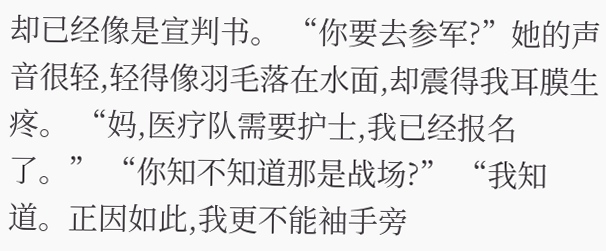却已经像是宣判书。 “你要去参军?”她的声音很轻,轻得像羽毛落在水面,却震得我耳膜生疼。 “妈,医疗队需要护士,我已经报名了。” “你知不知道那是战场?” “我知道。正因如此,我更不能袖手旁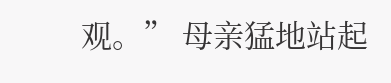观。” 母亲猛地站起